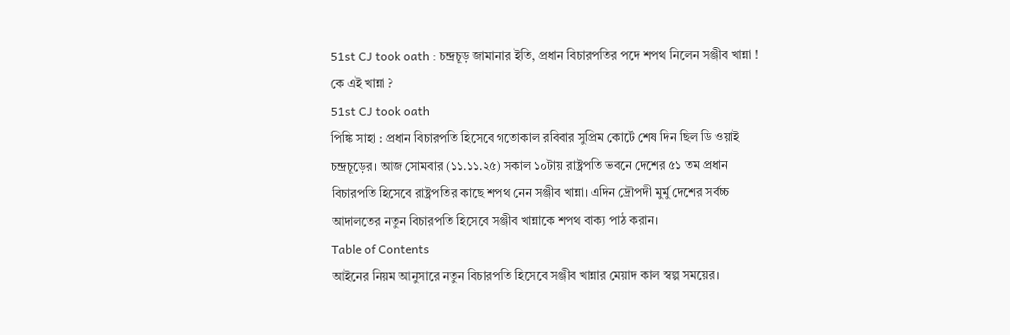51st CJ took oath : চন্দ্রচূড় জামানার ইতি, প্রধান বিচারপতির পদে শপথ নিলেন সঞ্জীব খান্না ! কে এই খান্না ?
51st CJ took oath
পিঙ্কি সাহা : প্রধান বিচারপতি হিসেবে গতোকাল রবিবার সুপ্রিম কোর্টে শেষ দিন ছিল ডি ওয়াই চন্দ্রচূড়ের। আজ সোমবার (১১.১১.২৫) সকাল ১০টায় রাষ্ট্রপতি ভবনে দেশের ৫১ তম প্রধান বিচারপতি হিসেবে রাষ্ট্রপতির কাছে শপথ নেন সঞ্জীব খান্না। এদিন দ্রৌপদী মুর্মু দেশের সর্বচ্চ আদালতের নতুন বিচারপতি হিসেবে সঞ্জীব খান্নাকে শপথ বাক্য পাঠ করান।
Table of Contents
আইনের নিয়ম আনুসারে নতুন বিচারপতি হিসেবে সঞ্জীব খান্নার মেয়াদ কাল স্বল্প সময়ের।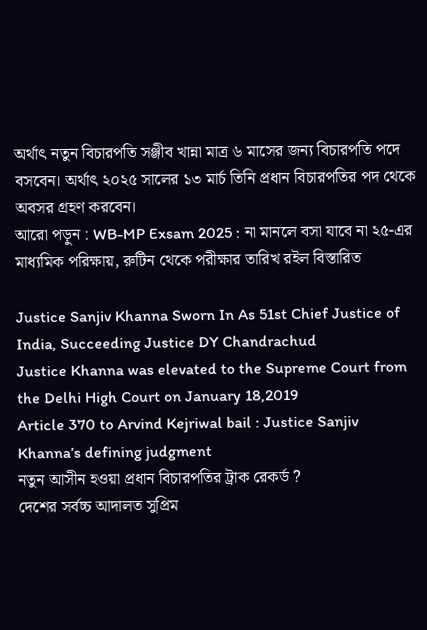অর্থাৎ নতুন বিচারপতি সঞ্জীব খান্না মাত্র ৬ মাসের জন্য বিচারপতি পদে বসবেন। অর্থাৎ ২০২৫ সালের ১৩ মার্চ তিনি প্রধান বিচারপতির পদ থেকে অবসর গ্রহণ করবেন।
আরো পড়ুন : WB-MP Exsam 2025 : না মানলে বসা যাবে না ২৫-এর মাধ্যমিক পরিক্ষায়, রুটিন থেকে পরীক্ষার তারিখ রইল বিস্তারিত

Justice Sanjiv Khanna Sworn In As 51st Chief Justice of India, Succeeding Justice DY Chandrachud
Justice Khanna was elevated to the Supreme Court from the Delhi High Court on January 18,2019
Article 370 to Arvind Kejriwal bail : Justice Sanjiv Khanna’s defining judgment
নতুন আসীন হওয়া প্রধান বিচারপতির ট্রাক রেকর্ড ?
দেশের সর্বচ্চ আদালত সুপ্রিম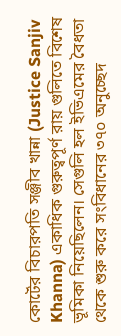কোর্টের বিচারপতি সঞ্জীব খান্না (Justice Sanjiv Khanna) একাধিক গুরুত্বপূর্ণ রায় গুলিতে বিশেষ ভূমিকা নিয়েছিলেন। সেগুলি হল ইভিএমের বৈধতা থেকে শুরু করে সংবিধানের ৩৭০ অনুচ্ছেদ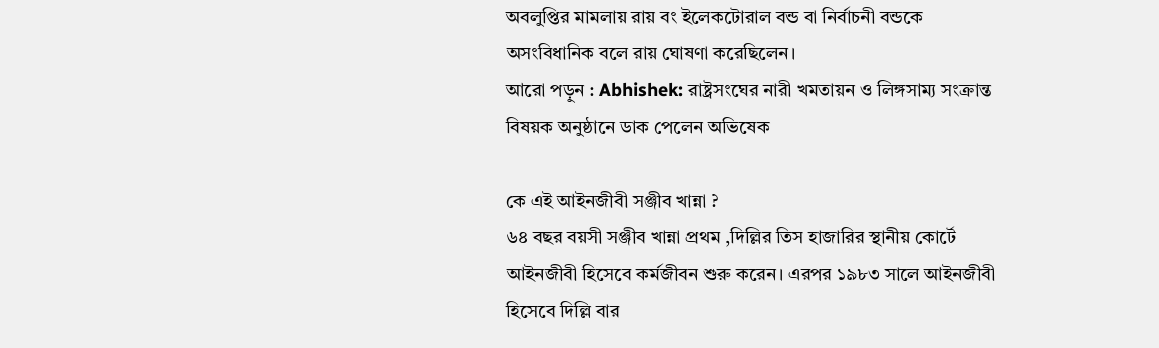অবলুপ্তির মামলায় রায় বং ইলেকটোরাল বন্ড বা নির্বাচনী বন্ডকে অসংবিধানিক বলে রায় ঘোষণা করেছিলেন।
আরো পড়ুন : Abhishek: রাষ্ট্রসংঘের নারী খমতায়ন ও লিঙ্গসাম্য সংক্রান্ত বিষয়ক অনুষ্ঠানে ডাক পেলেন অভিষেক

কে এই আইনজীবী সঞ্জীব খান্না ?
৬৪ বছর বয়সী সঞ্জীব খান্না প্রথম ,দিল্লির তিস হাজারির স্থানীয় কোর্টে আইনজীবী হিসেবে কর্মজীবন শুরু করেন। এরপর ১৯৮৩ সালে আইনজীবী হিসেবে দিল্লি বার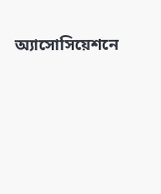অ্যাসোসিয়েশনে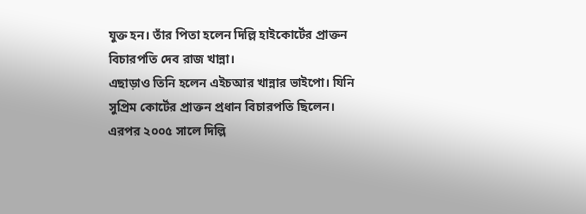যুক্ত হন। তাঁর পিতা হলেন দিল্লি হাইকোর্টের প্রাক্তন বিচারপতি দেব রাজ খান্না।
এছাড়াও তিনি হলেন এইচআর খান্নার ভাইপো। যিনি সুপ্রিম কোর্টের প্রাক্তন প্রধান বিচারপতি ছিলেন। এরপর ২০০৫ সালে দিল্লি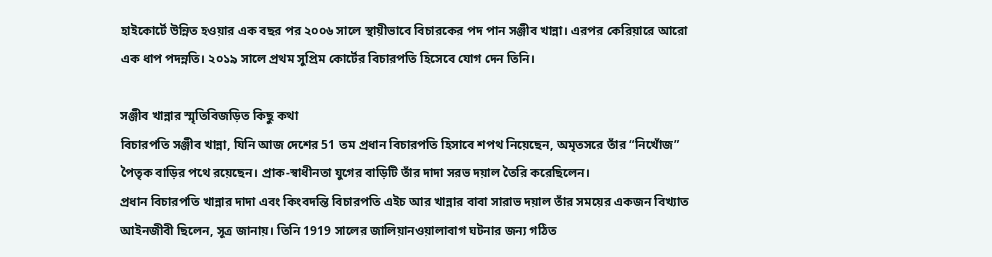হাইকোর্টে উন্নিত হওয়ার এক বছর পর ২০০৬ সালে স্থায়ীভাবে বিচারকের পদ পান সঞ্জীব খান্না। এরপর কেরিয়ারে আরো এক ধাপ পদন্নতি। ২০১৯ সালে প্রথম সুপ্রিম কোর্টের বিচারপতি হিসেবে যোগ দেন তিনি।

সঞ্জীব খান্নার স্মৃতিবিজড়িত কিছু কথা
বিচারপতি সঞ্জীব খান্না, যিনি আজ দেশের 51 তম প্রধান বিচারপতি হিসাবে শপথ নিয়েছেন, অমৃতসরে তাঁর “নিখোঁজ” পৈতৃক বাড়ির পথে রয়েছেন। প্রাক-স্বাধীনতা যুগের বাড়িটি তাঁর দাদা সরভ দয়াল তৈরি করেছিলেন।
প্রধান বিচারপতি খান্নার দাদা এবং কিংবদন্তি বিচারপতি এইচ আর খান্নার বাবা সারাভ দয়াল তাঁর সময়ের একজন বিখ্যাত আইনজীবী ছিলেন, সূত্র জানায়। তিনি 1919 সালের জালিয়ানওয়ালাবাগ ঘটনার জন্য গঠিত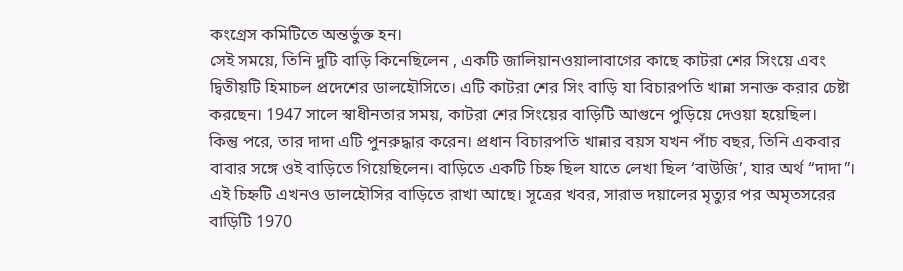কংগ্রেস কমিটিতে অন্তর্ভুক্ত হন।
সেই সময়ে, তিনি দুটি বাড়ি কিনেছিলেন , একটি জালিয়ানওয়ালাবাগের কাছে কাটরা শের সিংয়ে এবং দ্বিতীয়টি হিমাচল প্রদেশের ডালহৌসিতে। এটি কাটরা শের সিং বাড়ি যা বিচারপতি খান্না সনাক্ত করার চেষ্টা করছেন। 1947 সালে স্বাধীনতার সময়, কাটরা শের সিংয়ের বাড়িটি আগুনে পুড়িয়ে দেওয়া হয়েছিল।
কিন্তু পরে, তার দাদা এটি পুনরুদ্ধার করেন। প্রধান বিচারপতি খান্নার বয়স যখন পাঁচ বছর, তিনি একবার বাবার সঙ্গে ওই বাড়িতে গিয়েছিলেন। বাড়িতে একটি চিহ্ন ছিল যাতে লেখা ছিল ‘বাউজি’, যার অর্থ “দাদা”। এই চিহ্নটি এখনও ডালহৌসির বাড়িতে রাখা আছে। সূত্রের খবর, সারাভ দয়ালের মৃত্যুর পর অমৃতসরের বাড়িটি 1970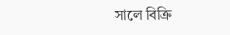সালে বিক্রি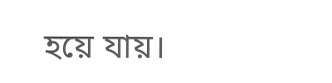হয়ে যায়।